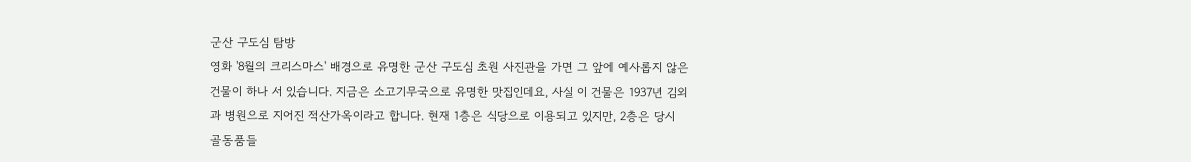군산 구도심 탐방
영화 '8월의 크리스마스' 배경으로 유명한 군산 구도심 초원 사진관을 가면 그 앞에 예사롭지 않은 건물이 하나 서 있습니다. 지금은 소고기무국으로 유명한 맛집인데요, 사실 이 건물은 1937년 김외과 병원으로 지어진 적산가옥이라고 합니다. 현재 1층은 식당으로 이용되고 있지만, 2층은 당시 골동품들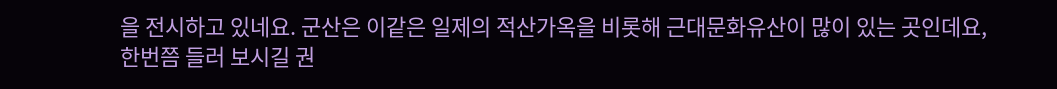을 전시하고 있네요. 군산은 이같은 일제의 적산가옥을 비롯해 근대문화유산이 많이 있는 곳인데요, 한번쯤 들러 보시길 권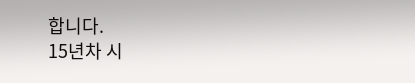합니다.
15년차 시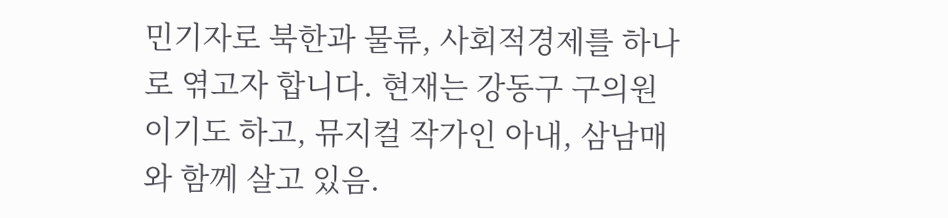민기자로 북한과 물류, 사회적경제를 하나로 엮고자 합니다. 현재는 강동구 구의원이기도 하고, 뮤지컬 작가인 아내, 삼남매와 함께 살고 있음.